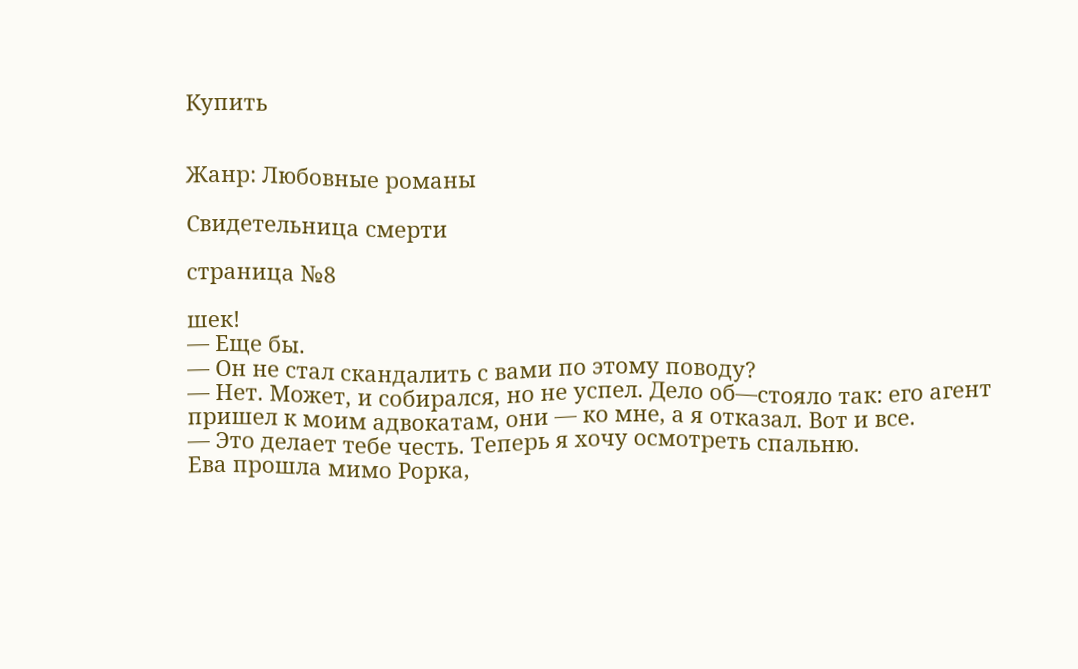Купить


Жанр: Любовные романы

Свидетельница смерти

страница №8

шек!
— Еще бы.
— Он не стал скандалить с вами по этому поводу?
— Нет. Может, и собирался, но не успел. Дело об—стояло так: его агент
пришел к моим адвокатам, они — ко мне, а я отказал. Вот и все.
— Это делает тебе честь. Теперь я хочу осмотреть спальню.
Ева прошла мимо Рорка,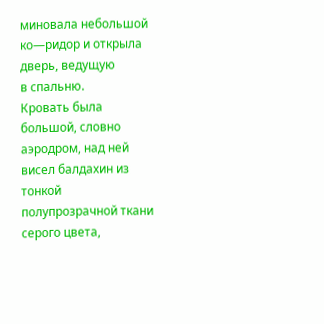миновала небольшой ко—ридор и открыла дверь, ведущую
в спальню.
Кровать была большой, словно аэродром, над ней висел балдахин из тонкой
полупрозрачной ткани серого цвета,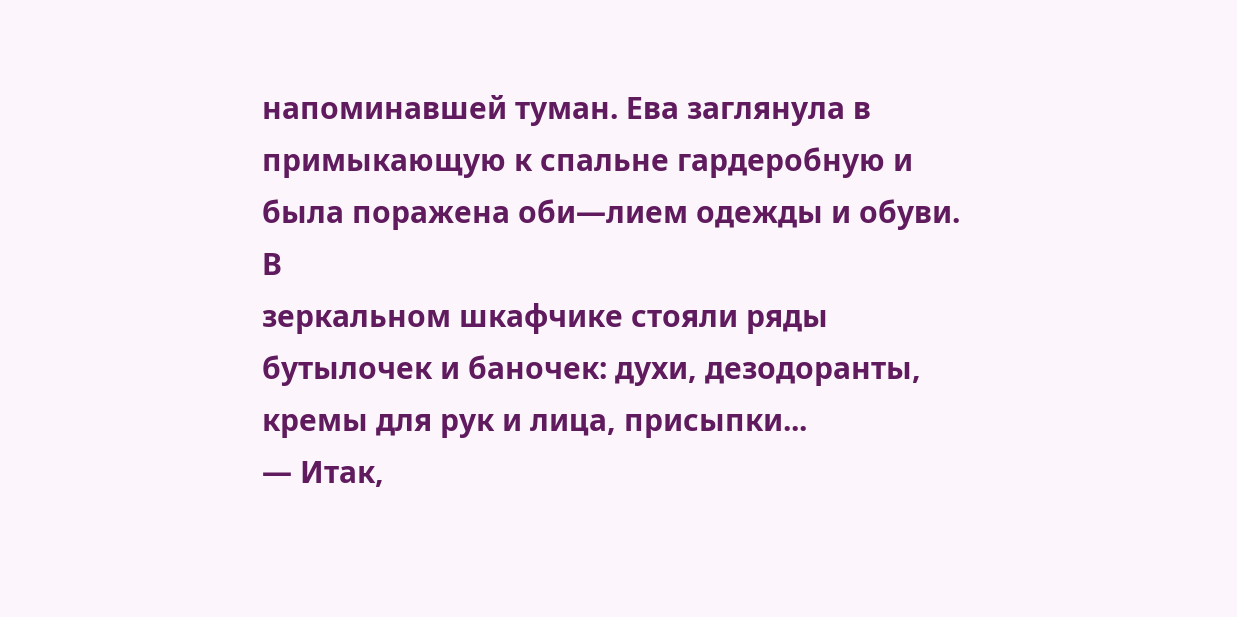напоминавшей туман. Ева заглянула в
примыкающую к спальне гардеробную и была поражена оби—лием одежды и обуви. В
зеркальном шкафчике стояли ряды бутылочек и баночек: духи, дезодоранты,
кремы для рук и лица, присыпки...
— Итак,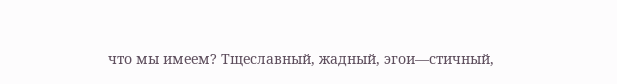что мы имеем? Тщеславный, жадный, эгои—стичный,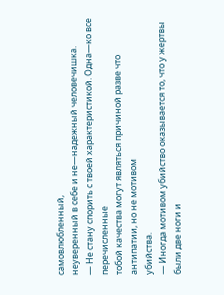самовлюбленный,
неуверенный в себе и не—надежный человечишка.
— Не стану спорить с твоей характеристикой. Одна—ко все перечисленные
тобой качества могут являться причиной разве что антипатии, но не мотивом
убийства.
— Иногда мотивом убийство оказывается то, что у жертвы были две ноги и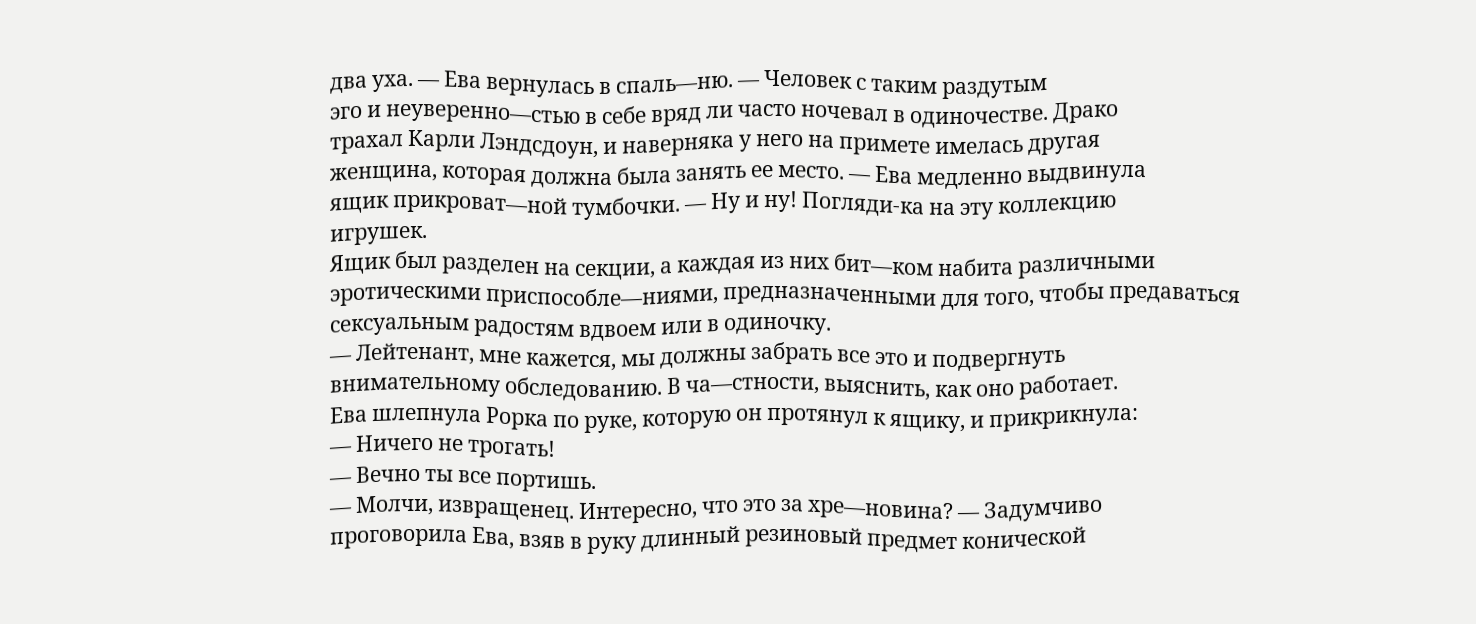два уха. — Ева вернулась в спаль—ню. — Человек с таким раздутым
эго и неуверенно—стью в себе вряд ли часто ночевал в одиночестве. Драко
трахал Карли Лэндсдоун, и наверняка у него на примете имелась другая
женщина, которая должна была занять ее место. — Ева медленно выдвинула
ящик прикроват—ной тумбочки. — Ну и ну! Погляди-ка на эту коллекцию
игрушек.
Ящик был разделен на секции, а каждая из них бит—ком набита различными
эротическими приспособле—ниями, предназначенными для того, чтобы предаваться
сексуальным радостям вдвоем или в одиночку.
— Лейтенант, мне кажется, мы должны забрать все это и подвергнуть
внимательному обследованию. В ча—стности, выяснить, как оно работает.
Ева шлепнула Рорка по руке, которую он протянул к ящику, и прикрикнула:
— Ничего не трогать!
— Вечно ты все портишь.
— Молчи, извращенец. Интересно, что это за хре—новина? — Задумчиво
проговорила Ева, взяв в руку длинный резиновый предмет конической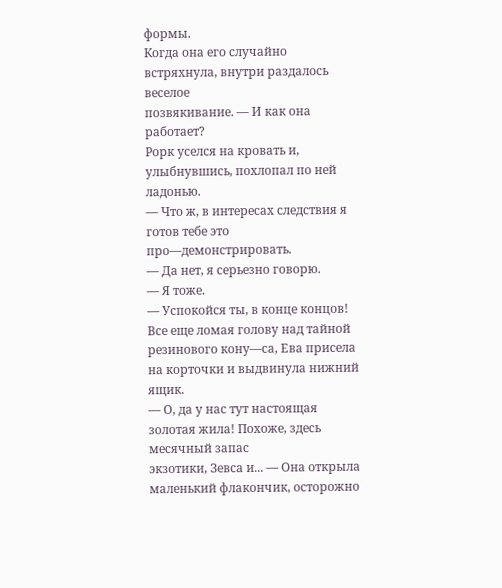формы.
Когда она его случайно встряхнула, внутри раздалось веселое
позвякивание. — И как она работает?
Рорк уселся на кровать и, улыбнувшись, похлопал по ней ладонью.
— Что ж, в интересах следствия я готов тебе это про—демонстрировать.
— Да нет, я серьезно говорю.
— Я тоже.
— Успокойся ты, в конце концов!
Все еще ломая голову над тайной резинового кону—са, Ева присела на корточки и выдвинула нижний ящик.
— О, да у нас тут настоящая золотая жила! Похоже, здесь месячный запас
экзотики, Зевса и... — Она открыла маленький флакончик, осторожно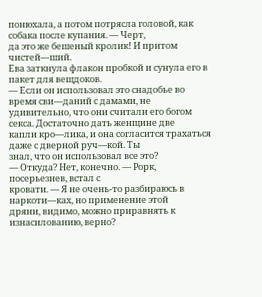понюхала, а потом потрясла головой, как собака после купания. — Черт,
да это же бешеный кролик! И притом чистей—ший.
Ева заткнула флакон пробкой и сунула его в пакет для вещдоков.
— Если он использовал это снадобье во время сви—даний с дамами, не
удивительно, что они считали его богом секса. Достаточно дать женщине две
капли кро—лика, и она согласится трахаться даже с дверной руч—кой. Ты
знал, что он использовал все это?
— Откуда? Нет, конечно. — Рорк, посерьезнев, встал с
кровати. — Я не очень-то разбираюсь в наркоти—ках, но применение этой
дряни, видимо, можно приравнять к изнасилованию, верно?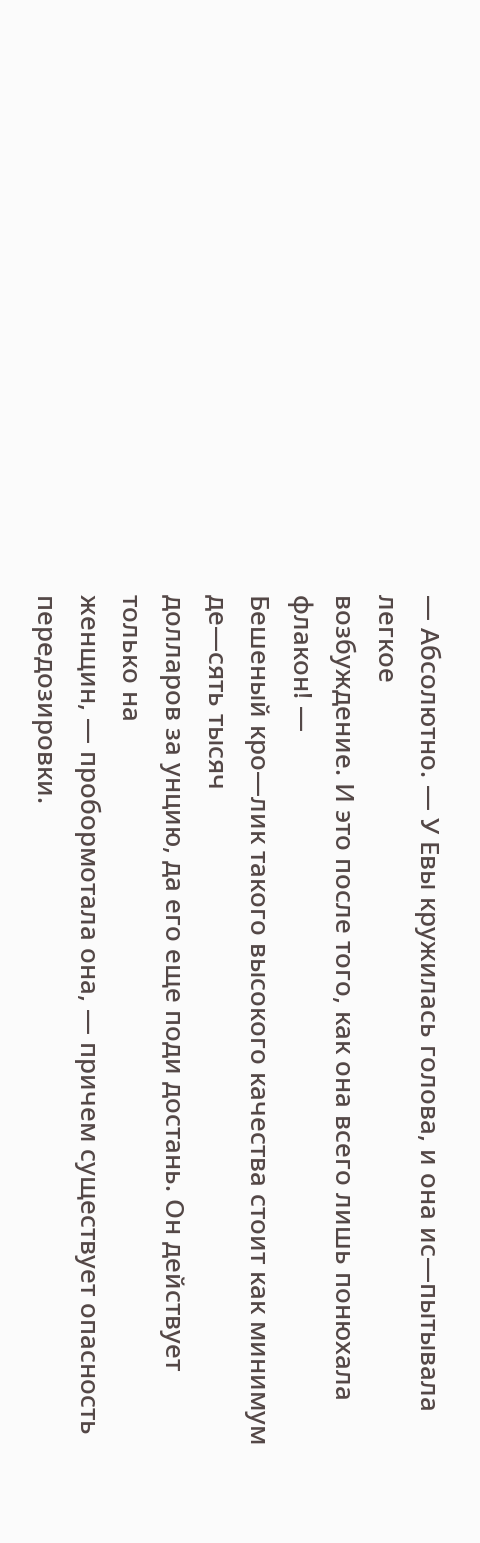— Абсолютно. — У Евы кружилась голова, и она ис—пытывала легкое
возбуждение. И это после того, как она всего лишь понюхала флакон! —
Бешеный кро—лик такого высокого качества стоит как минимум де—сять тысяч
долларов за унцию, да его еще поди достань. Он действует только на
женщин, — пробормотала она, — причем существует опасность
передозировки.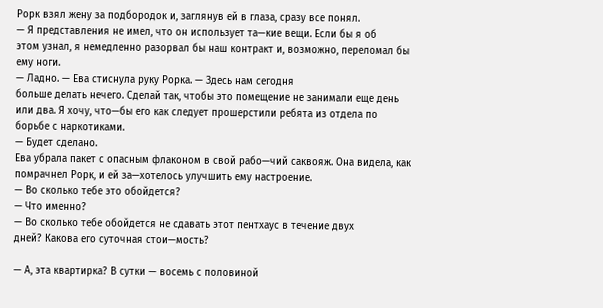Рорк взял жену за подбородок и, заглянув ей в глаза, сразу все понял.
— Я представления не имел, что он использует та—кие вещи. Если бы я об
этом узнал, я немедленно разорвал бы наш контракт и, возможно, переломал бы
ему ноги.
— Ладно. — Ева стиснула руку Рорка. — Здесь нам сегодня
больше делать нечего. Сделай так, чтобы это помещение не занимали еще день
или два. Я хочу, что—бы его как следует прошерстили ребята из отдела по
борьбе с наркотиками.
— Будет сделано.
Ева убрала пакет с опасным флаконом в свой рабо—чий саквояж. Она видела, как
помрачнел Рорк, и ей за—хотелось улучшить ему настроение.
— Во сколько тебе это обойдется?
— Что именно?
— Во сколько тебе обойдется не сдавать этот пентхаус в течение двух
дней? Какова его суточная стои—мость?

— А, эта квартирка? В сутки — восемь с половиной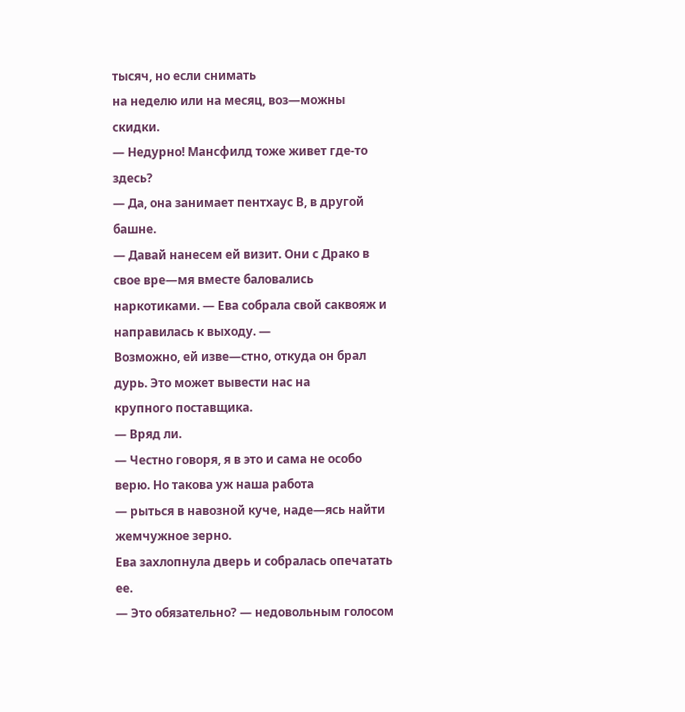тысяч, но если снимать
на неделю или на месяц, воз—можны скидки.
— Недурно! Мансфилд тоже живет где-то здесь?
— Да, она занимает пентхаус В, в другой башне.
— Давай нанесем ей визит. Они с Драко в свое вре—мя вместе баловались
наркотиками. — Ева собрала свой саквояж и направилась к выходу. —
Возможно, ей изве—стно, откуда он брал дурь. Это может вывести нас на
крупного поставщика.
— Вряд ли.
— Честно говоря, я в это и сама не особо верю. Но такова уж наша работа
— рыться в навозной куче, наде—ясь найти жемчужное зерно.
Ева захлопнула дверь и собралась опечатать ее.
— Это обязательно? — недовольным голосом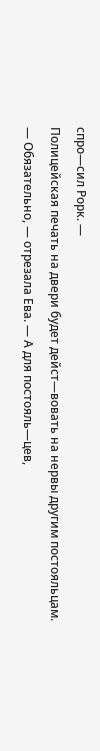спро—сил Рорк. —
Полицейская печать на двери будет дейст—вовать на нервы другим постояльцам.
— Обязательно, — отрезала Ева. — А для постояль—цев,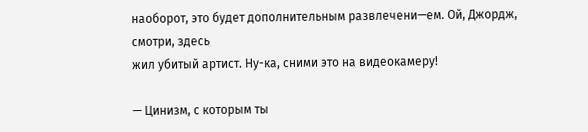наоборот, это будет дополнительным развлечени—ем. Ой, Джордж, смотри, здесь
жил убитый артист. Ну-ка, сними это на видеокамеру!

— Цинизм, с которым ты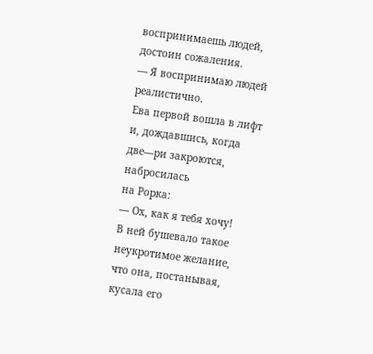воспринимаешь людей, достоин сожаления.
— Я воспринимаю людей реалистично.
Ева первой вошла в лифт и, дождавшись, когда две—ри закроются, набросилась
на Рорка:
— Ох, как я тебя хочу!
В ней бушевало такое неукротимое желание, что она, постанывая, кусала его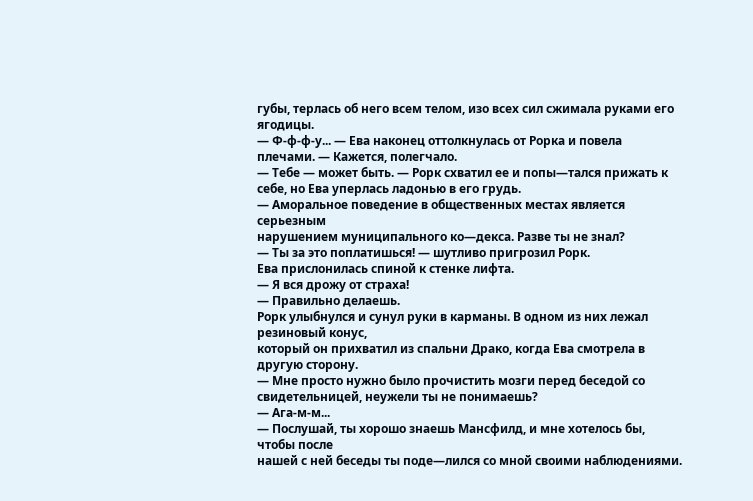губы, терлась об него всем телом, изо всех сил сжимала руками его ягодицы.
— Ф-ф-ф-у... — Ева наконец оттолкнулась от Рорка и повела
плечами. — Кажется, полегчало.
— Тебе — может быть. — Рорк схватил ее и попы—тался прижать к
себе, но Ева уперлась ладонью в его грудь.
— Аморальное поведение в общественных местах является серьезным
нарушением муниципального ко—декса. Разве ты не знал?
— Ты за это поплатишься! — шутливо пригрозил Рорк.
Ева прислонилась спиной к стенке лифта.
— Я вся дрожу от страха!
— Правильно делаешь.
Рорк улыбнулся и сунул руки в карманы. В одном из них лежал резиновый конус,
который он прихватил из спальни Драко, когда Ева смотрела в другую сторону.
— Мне просто нужно было прочистить мозги перед беседой со
свидетельницей, неужели ты не понимаешь?
— Ага-м-м...
— Послушай, ты хорошо знаешь Мансфилд, и мне хотелось бы, чтобы после
нашей с ней беседы ты поде—лился со мной своими наблюдениями.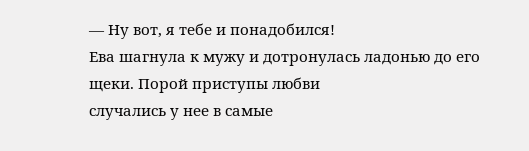— Ну вот, я тебе и понадобился!
Ева шагнула к мужу и дотронулась ладонью до его щеки. Порой приступы любви
случались у нее в самые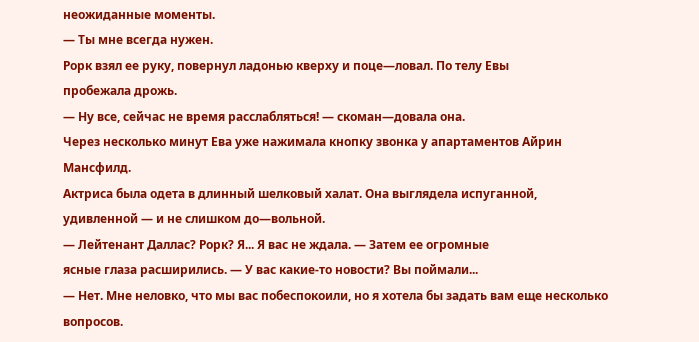неожиданные моменты.
— Ты мне всегда нужен.
Рорк взял ее руку, повернул ладонью кверху и поце—ловал. По телу Евы
пробежала дрожь.
— Ну все, сейчас не время расслабляться! — скоман—довала она.
Через несколько минут Ева уже нажимала кнопку звонка у апартаментов Айрин
Мансфилд.
Актриса была одета в длинный шелковый халат. Она выглядела испуганной,
удивленной — и не слишком до—вольной.
— Лейтенант Даллас? Рорк? Я... Я вас не ждала. — Затем ее огромные
ясные глаза расширились. — У вас какие-то новости? Вы поймали...
— Нет. Мне неловко, что мы вас побеспокоили, но я хотела бы задать вам еще несколько вопросов.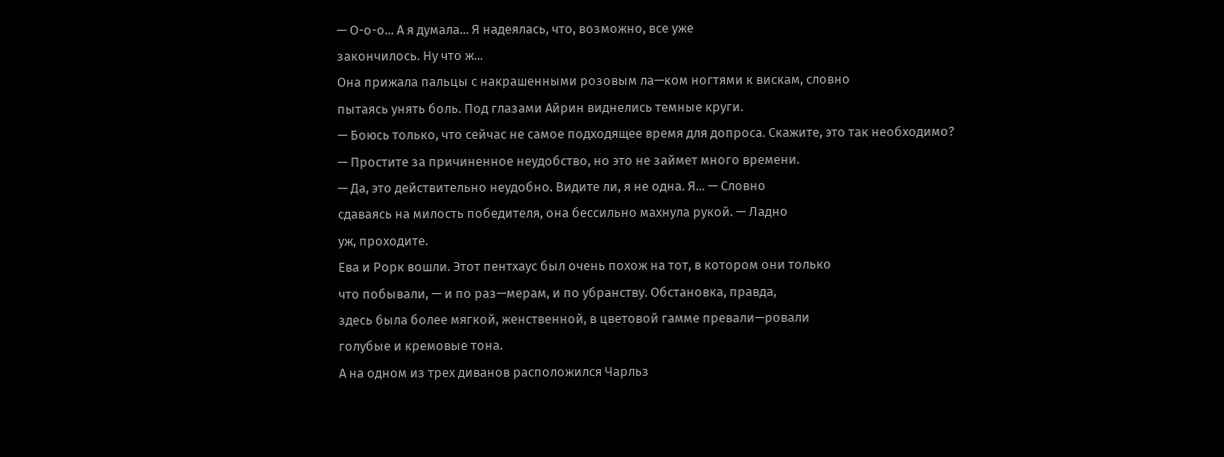— О-о-о... А я думала... Я надеялась, что, возможно, все уже
закончилось. Ну что ж...
Она прижала пальцы с накрашенными розовым ла—ком ногтями к вискам, словно
пытаясь унять боль. Под глазами Айрин виднелись темные круги.
— Боюсь только, что сейчас не самое подходящее время для допроса. Скажите, это так необходимо?
— Простите за причиненное неудобство, но это не займет много времени.
— Да, это действительно неудобно. Видите ли, я не одна. Я... — Словно
сдаваясь на милость победителя, она бессильно махнула рукой. — Ладно
уж, проходите.
Ева и Рорк вошли. Этот пентхаус был очень похож на тот, в котором они только
что побывали, — и по раз—мерам, и по убранству. Обстановка, правда,
здесь была более мягкой, женственной, в цветовой гамме превали—ровали
голубые и кремовые тона.
А на одном из трех диванов расположился Чарльз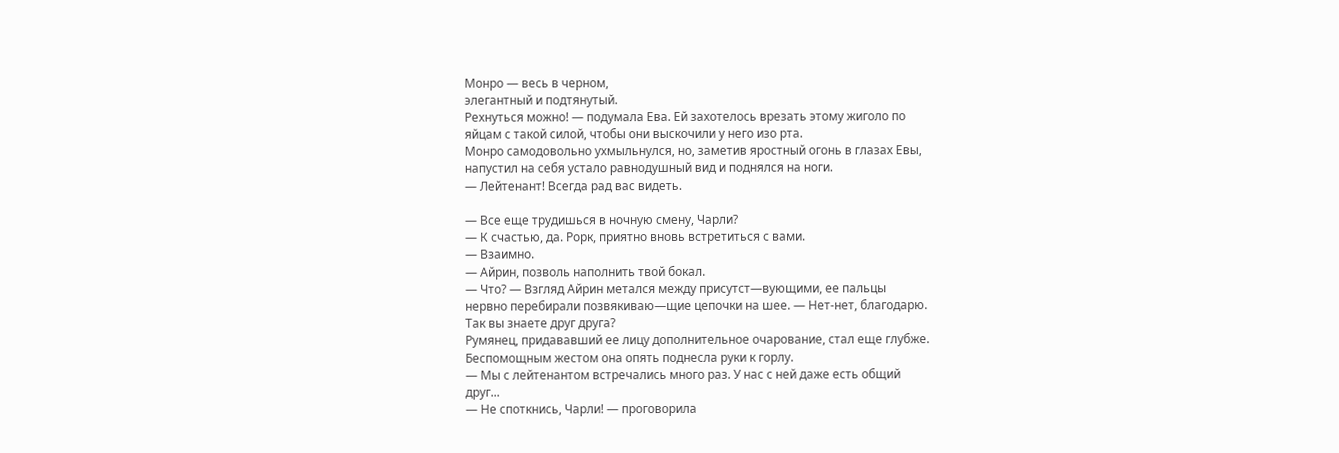Монро — весь в черном,
элегантный и подтянутый.
Рехнуться можно! — подумала Ева. Ей захотелось врезать этому жиголо по
яйцам с такой силой, чтобы они выскочили у него изо рта.
Монро самодовольно ухмыльнулся, но, заметив яростный огонь в глазах Евы,
напустил на себя устало равнодушный вид и поднялся на ноги.
— Лейтенант! Всегда рад вас видеть.

— Все еще трудишься в ночную смену, Чарли?
— К счастью, да. Рорк, приятно вновь встретиться с вами.
— Взаимно.
— Айрин, позволь наполнить твой бокал.
— Что? — Взгляд Айрин метался между присутст—вующими, ее пальцы
нервно перебирали позвякиваю—щие цепочки на шее. — Нет-нет, благодарю.
Так вы знаете друг друга?
Румянец, придававший ее лицу дополнительное очарование, стал еще глубже.
Беспомощным жестом она опять поднесла руки к горлу.
— Мы с лейтенантом встречались много раз. У нас с ней даже есть общий
друг...
— Не споткнись, Чарли! — проговорила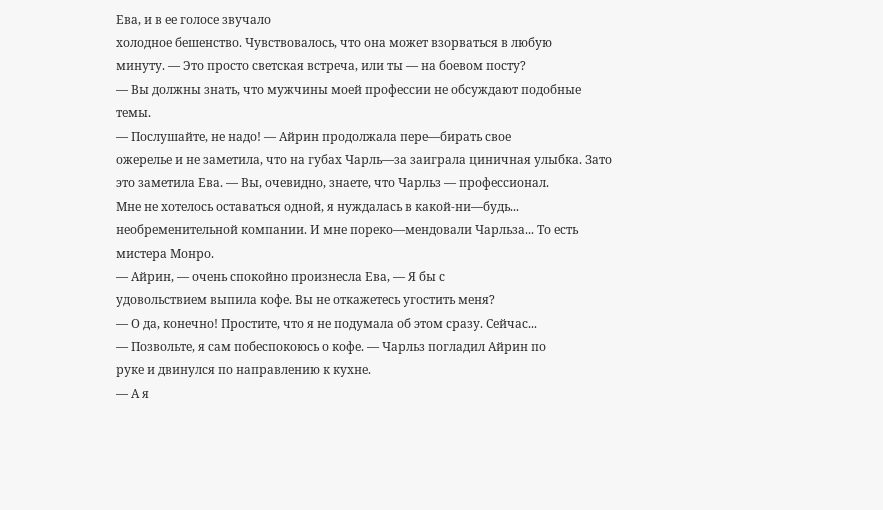Ева, и в ее голосе звучало
холодное бешенство. Чувствовалось, что она может взорваться в любую
минуту. — Это просто светская встреча, или ты — на боевом посту?
— Вы должны знать, что мужчины моей профессии не обсуждают подобные
темы.
— Послушайте, не надо! — Айрин продолжала пере—бирать свое
ожерелье и не заметила, что на губах Чарль—за заиграла циничная улыбка. Зато
это заметила Ева. — Вы, очевидно, знаете, что Чарльз — профессионал.
Мне не хотелось оставаться одной, я нуждалась в какой-ни—будь...
необременительной компании. И мне пореко—мендовали Чарльза... То есть
мистера Монро.
— Айрин, — очень спокойно произнесла Ева, — Я бы с
удовольствием выпила кофе. Вы не откажетесь угостить меня?
— О да, конечно! Простите, что я не подумала об этом сразу. Сейчас...
— Позвольте, я сам побеспокоюсь о кофе. — Чарльз погладил Айрин по
руке и двинулся по направлению к кухне.
— А я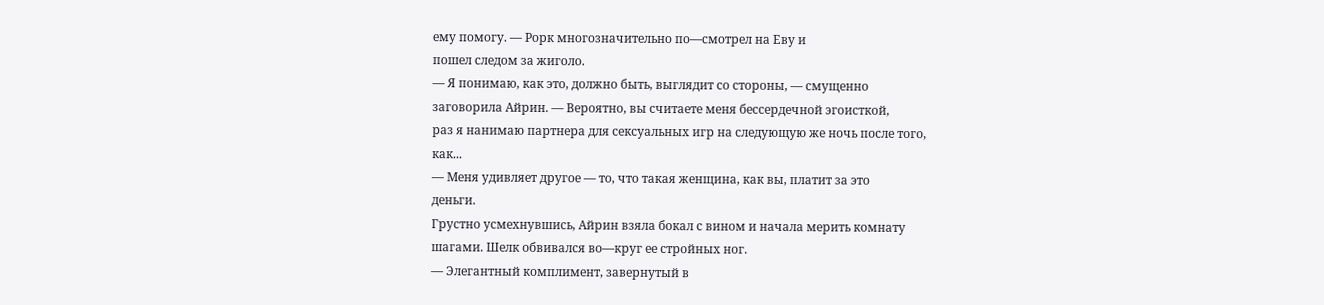ему помогу. — Рорк многозначительно по—смотрел на Еву и
пошел следом за жиголо.
— Я понимаю, как это, должно быть, выглядит со стороны, — смущенно
заговорила Айрин. — Вероятно, вы считаете меня бессердечной эгоисткой,
раз я нанимаю партнера для сексуальных игр на следующую же ночь после того,
как...
— Меня удивляет другое — то, что такая женщина, как вы, платит за это
деньги.
Грустно усмехнувшись, Айрин взяла бокал с вином и начала мерить комнату
шагами. Шелк обвивался во—круг ее стройных ног.
— Элегантный комплимент, завернутый в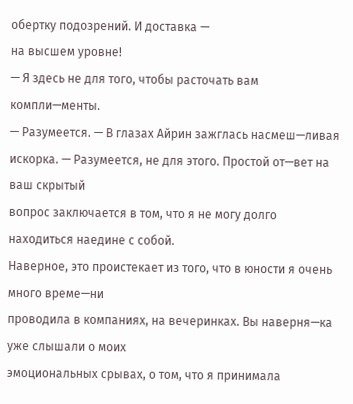обертку подозрений. И доставка —
на высшем уровне!
— Я здесь не для того, чтобы расточать вам компли—менты.
— Разумеется. — В глазах Айрин зажглась насмеш—ливая
искорка. — Разумеется, не для этого. Простой от—вет на ваш скрытый
вопрос заключается в том, что я не могу долго находиться наедине с собой.
Наверное, это проистекает из того, что в юности я очень много време—ни
проводила в компаниях, на вечеринках. Вы наверня—ка уже слышали о моих
эмоциональных срывах, о том, что я принимала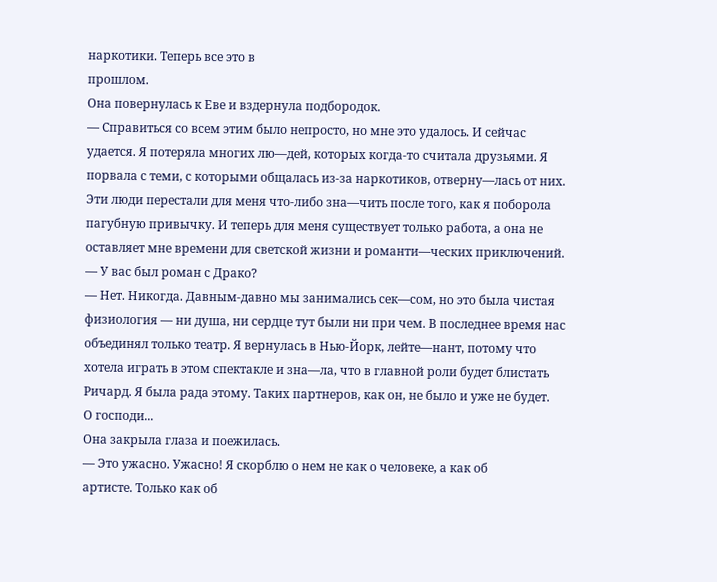наркотики. Теперь все это в
прошлом.
Она повернулась к Еве и вздернула подбородок.
— Справиться со всем этим было непросто, но мне это удалось. И сейчас
удается. Я потеряла многих лю—дей, которых когда-то считала друзьями. Я
порвала с теми, с которыми общалась из-за наркотиков, отверну—лась от них.
Эти люди перестали для меня что-либо зна—чить после того, как я поборола
пагубную привычку. И теперь для меня существует только работа, а она не
оставляет мне времени для светской жизни и романти—ческих приключений.
— У вас был роман с Драко?
— Нет. Никогда. Давным-давно мы занимались сек—сом, но это была чистая
физиология — ни душа, ни сердце тут были ни при чем. В последнее время нас
объединял только театр. Я вернулась в Нью-Йорк, лейте—нант, потому что
хотела играть в этом спектакле и зна—ла, что в главной роли будет блистать
Ричард. Я была рада этому. Таких партнеров, как он, не было и уже не будет.
О господи...
Она закрыла глаза и поежилась.
— Это ужасно. Ужасно! Я скорблю о нем не как о человеке, а как об
артисте. Только как об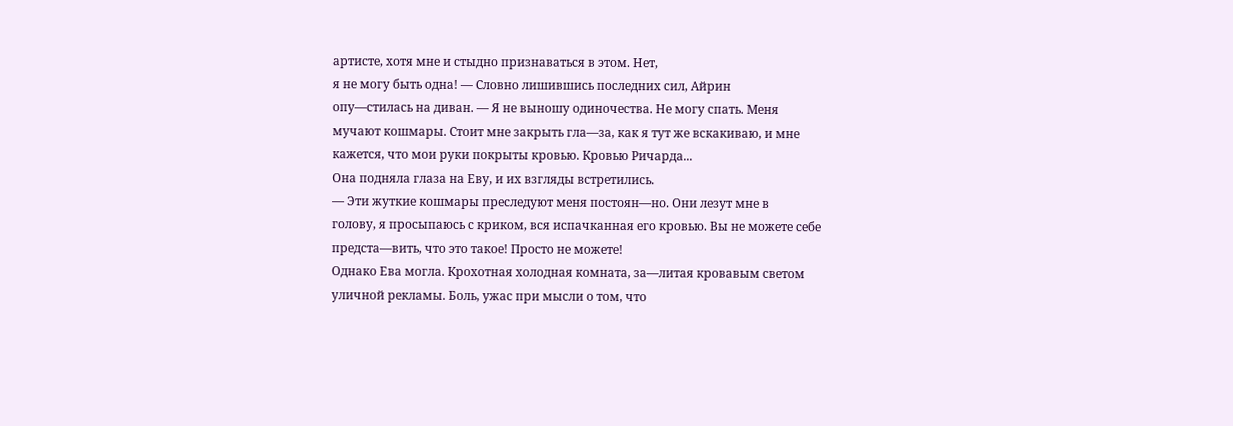артисте, хотя мне и стыдно признаваться в этом. Нет,
я не могу быть одна! — Словно лишившись последних сил, Айрин
опу—стилась на диван. — Я не выношу одиночества. Не могу спать. Меня
мучают кошмары. Стоит мне закрыть гла—за, как я тут же вскакиваю, и мне
кажется, что мои руки покрыты кровью. Кровью Ричарда...
Она подняла глаза на Еву, и их взгляды встретились.
— Эти жуткие кошмары преследуют меня постоян—но. Они лезут мне в
голову, я просыпаюсь с криком, вся испачканная его кровью. Вы не можете себе
предста—вить, что это такое! Просто не можете!
Однако Ева могла. Крохотная холодная комната, за—литая кровавым светом
уличной рекламы. Боль, ужас при мысли о том, что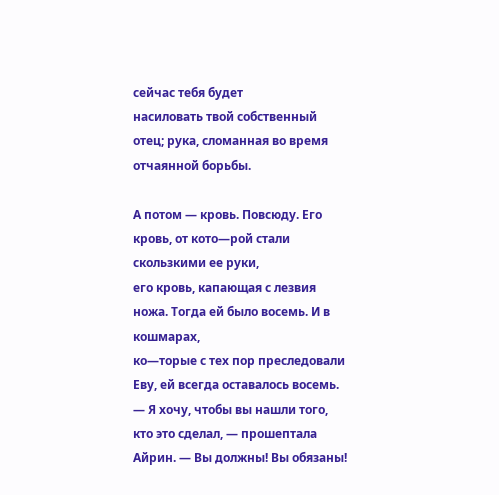сейчас тебя будет
насиловать твой собственный отец; рука, сломанная во время отчаянной борьбы.

А потом — кровь. Повсюду. Его кровь, от кото—рой стали скользкими ее руки,
его кровь, капающая с лезвия ножа. Тогда ей было восемь. И в кошмарах,
ко—торые с тех пор преследовали Еву, ей всегда оставалось восемь.
— Я хочу, чтобы вы нашли того, кто это сделал, — прошептала
Айрин. — Вы должны! Вы обязаны!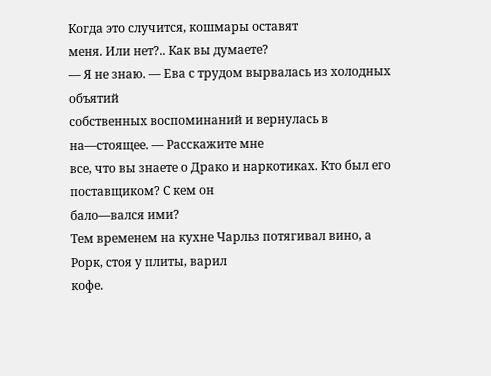Когда это случится, кошмары оставят
меня. Или нет?.. Как вы думаете?
— Я не знаю. — Ева с трудом вырвалась из холодных объятий
собственных воспоминаний и вернулась в на—стоящее. — Расскажите мне
все, что вы знаете о Драко и наркотиках. Кто был его поставщиком? С кем он
бало—вался ими?
Тем временем на кухне Чарльз потягивал вино, а Рорк, стоя у плиты, варил
кофе.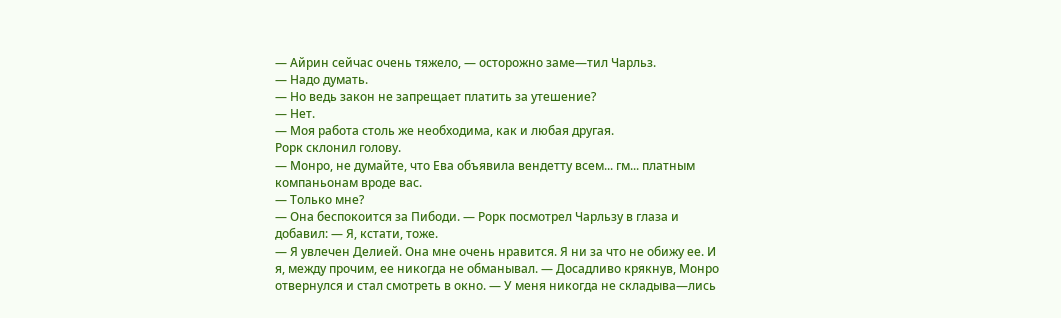— Айрин сейчас очень тяжело, — осторожно заме—тил Чарльз.
— Надо думать.
— Но ведь закон не запрещает платить за утешение?
— Нет.
— Моя работа столь же необходима, как и любая другая.
Рорк склонил голову.
— Монро, не думайте, что Ева объявила вендетту всем... гм... платным
компаньонам вроде вас.
— Только мне?
— Она беспокоится за Пибоди. — Рорк посмотрел Чарльзу в глаза и
добавил: — Я, кстати, тоже.
— Я увлечен Делией. Она мне очень нравится. Я ни за что не обижу ее. И
я, между прочим, ее никогда не обманывал. — Досадливо крякнув, Монро
отвернулся и стал смотреть в окно. — У меня никогда не складыва—лись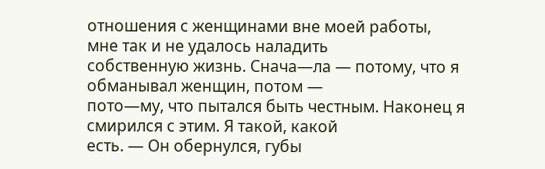отношения с женщинами вне моей работы, мне так и не удалось наладить
собственную жизнь. Снача—ла — потому, что я обманывал женщин, потом —
пото—му, что пытался быть честным. Наконец я смирился с этим. Я такой, какой
есть. — Он обернулся, губы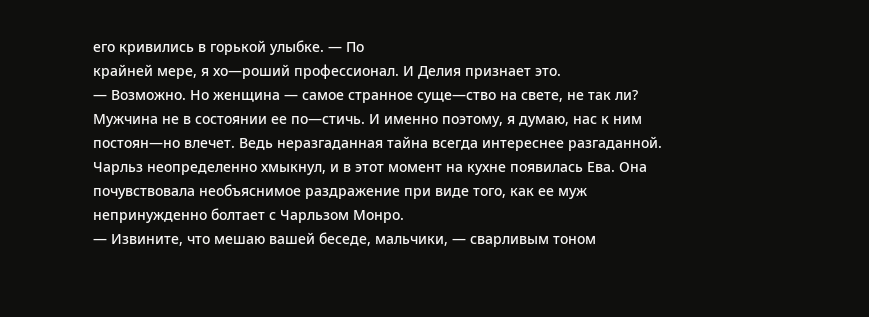его кривились в горькой улыбке. — По
крайней мере, я хо—роший профессионал. И Делия признает это.
— Возможно. Но женщина — самое странное суще—ство на свете, не так ли?
Мужчина не в состоянии ее по—стичь. И именно поэтому, я думаю, нас к ним
постоян—но влечет. Ведь неразгаданная тайна всегда интереснее разгаданной.
Чарльз неопределенно хмыкнул, и в этот момент на кухне появилась Ева. Она
почувствовала необъяснимое раздражение при виде того, как ее муж
непринужденно болтает с Чарльзом Монро.
— Извините, что мешаю вашей беседе, мальчики, — сварливым тоном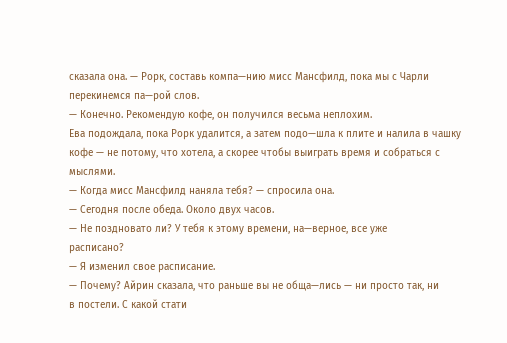сказала она. — Рорк, составь компа—нию мисс Мансфилд, пока мы с Чарли
перекинемся па—рой слов.
— Конечно. Рекомендую кофе, он получился весьма неплохим.
Ева подождала, пока Рорк удалится, а затем подо—шла к плите и налила в чашку
кофе — не потому, что хотела, а скорее чтобы выиграть время и собраться с
мыслями.
— Когда мисс Мансфилд наняла тебя? — спросила она.
— Сегодня после обеда. Около двух часов.
— Не поздновато ли? У тебя к этому времени, на—верное, все уже
расписано?
— Я изменил свое расписание.
— Почему? Айрин сказала, что раньше вы не обща—лись — ни просто так, ни
в постели. С какой стати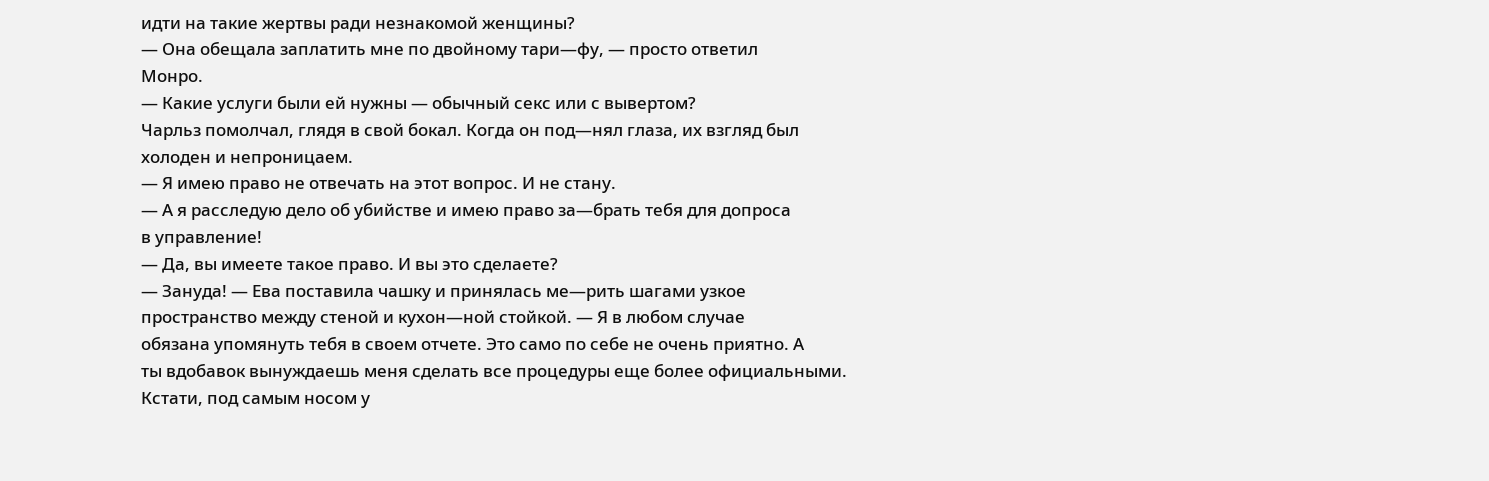идти на такие жертвы ради незнакомой женщины?
— Она обещала заплатить мне по двойному тари—фу, — просто ответил
Монро.
— Какие услуги были ей нужны — обычный секс или с вывертом?
Чарльз помолчал, глядя в свой бокал. Когда он под—нял глаза, их взгляд был
холоден и непроницаем.
— Я имею право не отвечать на этот вопрос. И не стану.
— А я расследую дело об убийстве и имею право за—брать тебя для допроса
в управление!
— Да, вы имеете такое право. И вы это сделаете?
— Зануда! — Ева поставила чашку и принялась ме—рить шагами узкое
пространство между стеной и кухон—ной стойкой. — Я в любом случае
обязана упомянуть тебя в своем отчете. Это само по себе не очень приятно. А
ты вдобавок вынуждаешь меня сделать все процедуры еще более официальными.
Кстати, под самым носом у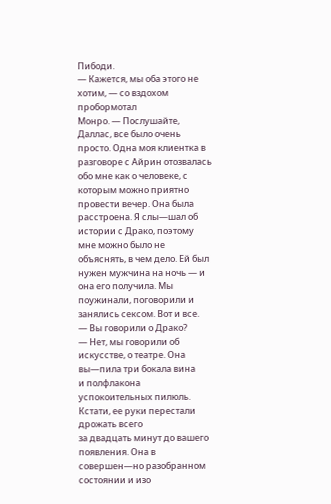Пибоди.
— Кажется, мы оба этого не хотим, — со вздохом пробормотал
Монро. — Послушайте, Даллас, все было очень просто. Одна моя клиентка в
разговоре с Айрин отозвалась обо мне как о человеке, с которым можно приятно
провести вечер. Она была расстроена. Я слы—шал об истории с Драко, поэтому
мне можно было не объяснять, в чем дело. Ей был нужен мужчина на ночь — и
она его получила. Мы поужинали, поговорили и занялись сексом. Вот и все.
— Вы говорили о Драко?
— Нет, мы говорили об искусстве, о театре. Она вы—пила три бокала вина
и полфлакона успокоительных пилюль. Кстати, ее руки перестали дрожать всего
за двадцать минут до вашего появления. Она в совершен—но разобранном
состоянии и изо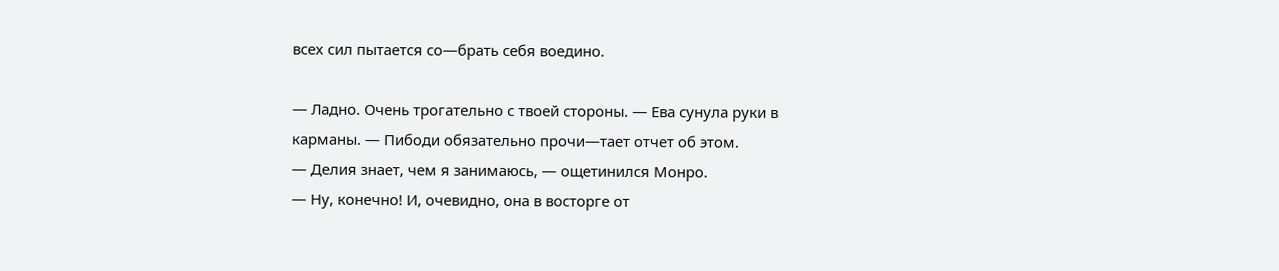всех сил пытается со—брать себя воедино.

— Ладно. Очень трогательно с твоей стороны. — Ева сунула руки в
карманы. — Пибоди обязательно прочи—тает отчет об этом.
— Делия знает, чем я занимаюсь, — ощетинился Монро.
— Ну, конечно! И, очевидно, она в восторге от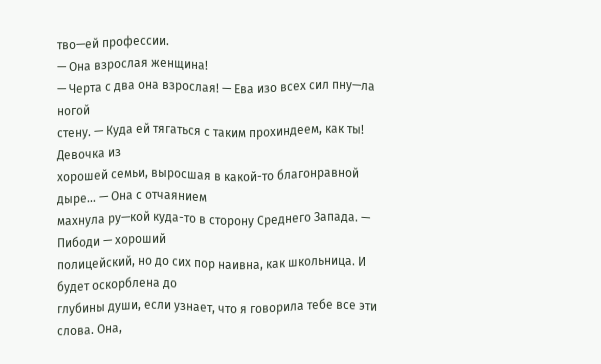тво—ей профессии.
— Она взрослая женщина!
— Черта с два она взрослая! — Ева изо всех сил пну—ла ногой
стену. — Куда ей тягаться с таким прохиндеем, как ты! Девочка из
хорошей семьи, выросшая в какой-то благонравной дыре... — Она с отчаянием
махнула ру—кой куда-то в сторону Среднего Запада. — Пибоди — хороший
полицейский, но до сих пор наивна, как школьница. И будет оскорблена до
глубины души, если узнает, что я говорила тебе все эти слова. Она,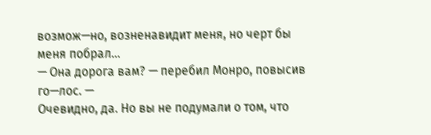возмож—но, возненавидит меня, но черт бы меня побрал...
— Она дорога вам? — перебил Монро, повысив го—лос. —
Очевидно, да. Но вы не подумали о том, что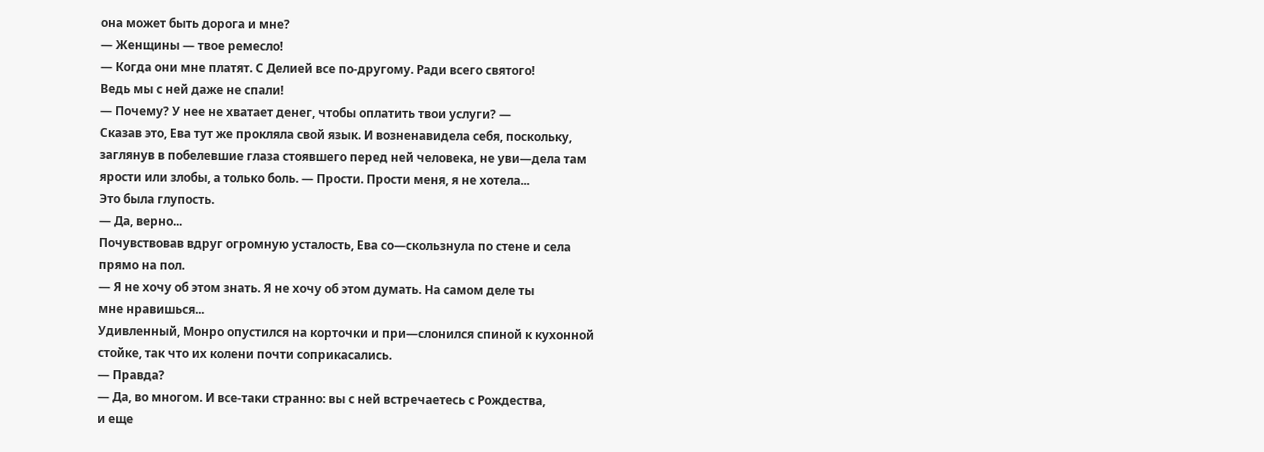она может быть дорога и мне?
— Женщины — твое ремесло!
— Когда они мне платят. С Делией все по-другому. Ради всего святого!
Ведь мы с ней даже не спали!
— Почему? У нее не хватает денег, чтобы оплатить твои услуги? —
Сказав это, Ева тут же прокляла свой язык. И возненавидела себя, поскольку,
заглянув в побелевшие глаза стоявшего перед ней человека, не уви—дела там
ярости или злобы, а только боль. — Прости. Прости меня, я не хотела...
Это была глупость.
— Да, верно...
Почувствовав вдруг огромную усталость, Ева со—скользнула по стене и села
прямо на пол.
— Я не хочу об этом знать. Я не хочу об этом думать. На самом деле ты
мне нравишься...
Удивленный, Монро опустился на корточки и при—слонился спиной к кухонной
стойке, так что их колени почти соприкасались.
— Правда?
— Да, во многом. И все-таки странно: вы с ней встречаетесь с Рождества,
и еще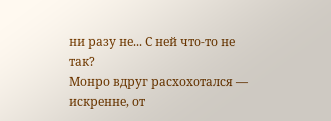ни разу не... С ней что-то не так?
Монро вдруг расхохотался — искренне, от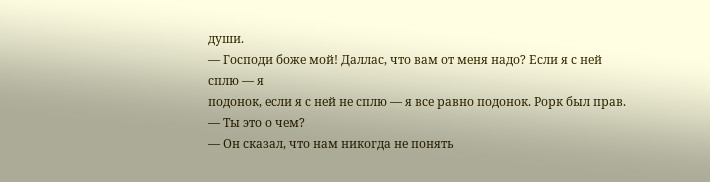души.
— Господи боже мой! Даллас, что вам от меня надо? Если я с ней сплю — я
подонок, если я с ней не сплю — я все равно подонок. Рорк был прав.
— Ты это о чем?
— Он сказал, что нам никогда не понять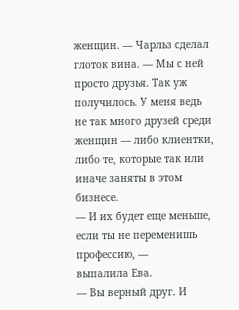женщин. — Чарльз сделал
глоток вина. — Мы с ней просто друзья. Так уж получилось. У меня ведь
не так много друзей среди женщин — либо клиентки, либо те, которые так или
иначе заняты в этом бизнесе.
— И их будет еще меньше, если ты не переменишь профессию, —
выпалила Ева.
— Вы верный друг. И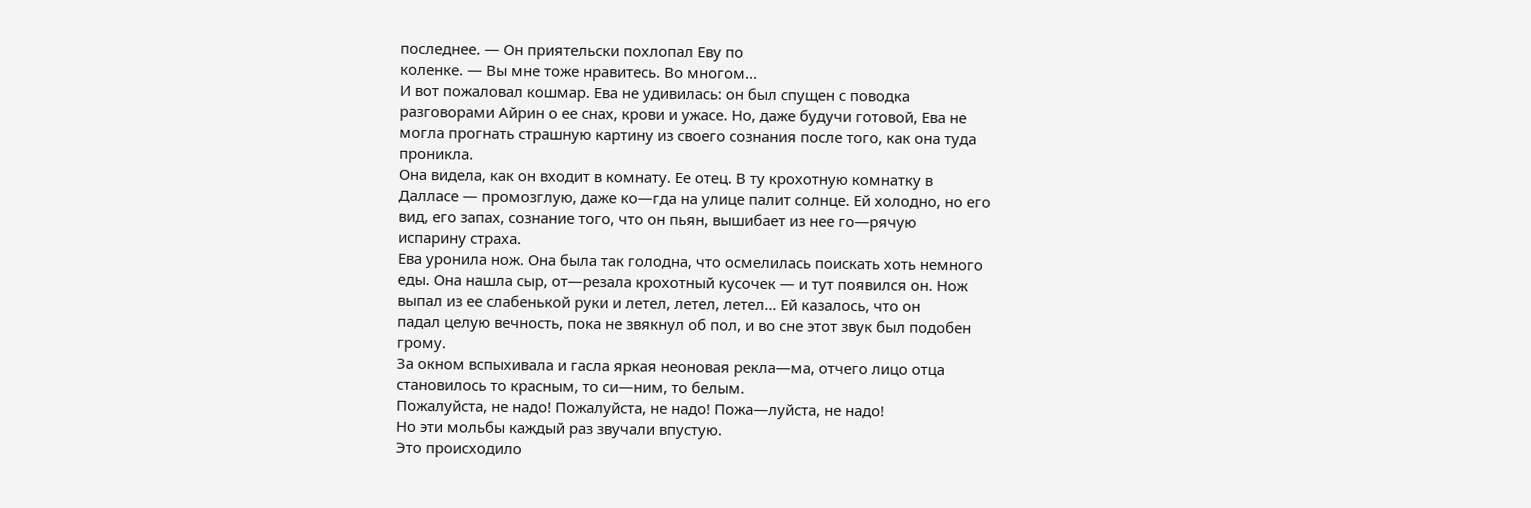последнее. — Он приятельски похлопал Еву по
коленке. — Вы мне тоже нравитесь. Во многом...
И вот пожаловал кошмар. Ева не удивилась: он был спущен с поводка
разговорами Айрин о ее снах, крови и ужасе. Но, даже будучи готовой, Ева не
могла прогнать страшную картину из своего сознания после того, как она туда
проникла.
Она видела, как он входит в комнату. Ее отец. В ту крохотную комнатку в
Далласе — промозглую, даже ко—гда на улице палит солнце. Ей холодно, но его
вид, его запах, сознание того, что он пьян, вышибает из нее го—рячую
испарину страха.
Ева уронила нож. Она была так голодна, что осмелилась поискать хоть немного
еды. Она нашла сыр, от—резала крохотный кусочек — и тут появился он. Нож
выпал из ее слабенькой руки и летел, летел, летел... Ей казалось, что он
падал целую вечность, пока не звякнул об пол, и во сне этот звук был подобен
грому.
За окном вспыхивала и гасла яркая неоновая рекла—ма, отчего лицо отца
становилось то красным, то си—ним, то белым.
Пожалуйста, не надо! Пожалуйста, не надо! Пожа—луйста, не надо!
Но эти мольбы каждый раз звучали впустую.
Это происходило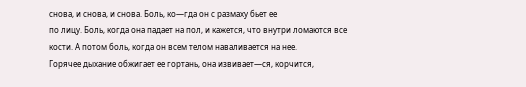снова, и снова, и снова. Боль, ко—гда он с размаху бьет ее
по лицу. Боль, когда она падает на пол, и кажется, что внутри ломаются все
кости. А потом боль, когда он всем телом наваливается на нее.
Горячее дыхание обжигает ее гортань, она извивает—ся, корчится,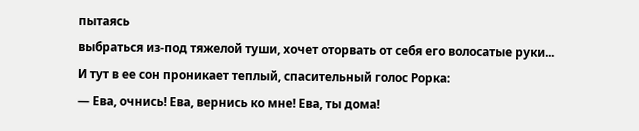пытаясь
выбраться из-под тяжелой туши, хочет оторвать от себя его волосатые руки...
И тут в ее сон проникает теплый, спасительный голос Рорка:
— Ева, очнись! Ева, вернись ко мне! Ева, ты дома!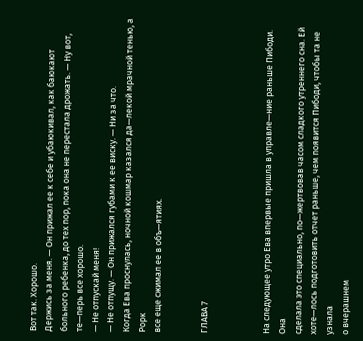Вот так. Хорошо.
Держись за меня. — Он прижал ее к себе и убаюкивал, как баюкают
больного ребенка, до тех пор, пока она не перестала дрожать. — Ну вот,
те—перь все хорошо.
— Не отпускай меня!
— Не отпущу. — Он прижался губами к ее виску. — Ни за что.
Когда Ева проснулась, ночной кошмар казался да—лекой мрачной тенью, а Рорк
все еще сжимал ее в объ—ятиях.


ГЛАВА 7



На следующее утро Ева впервые пришла в управле—ние раньше Пибоди. Она
сделала это специально, по—жертвовав часом сладкого утреннего сна. Ей
хоте—лось подготовить отчет раньше, чем появится Пибоди, чтобы та не узнала
о вчерашнем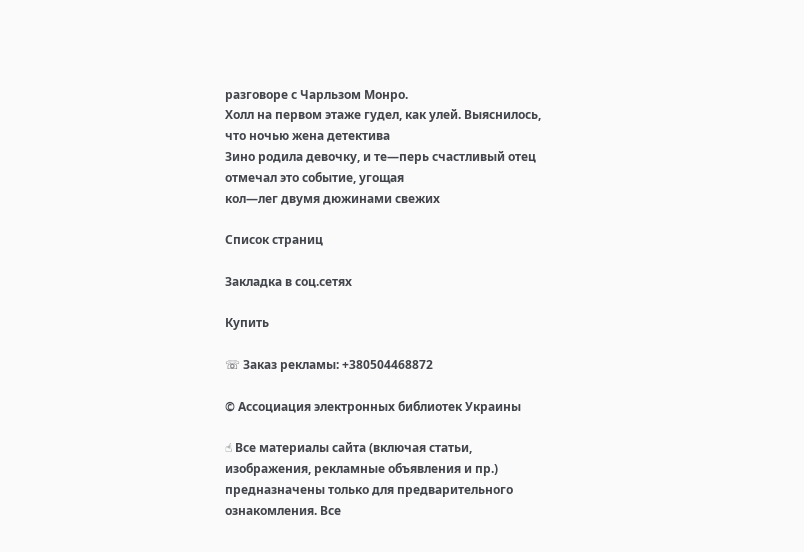разговоре с Чарльзом Монро.
Холл на первом этаже гудел, как улей. Выяснилось, что ночью жена детектива
Зино родила девочку, и те—перь счастливый отец отмечал это событие, угощая
кол—лег двумя дюжинами свежих

Список страниц

Закладка в соц.сетях

Купить

☏ Заказ рекламы: +380504468872

© Ассоциация электронных библиотек Украины

☝ Все материалы сайта (включая статьи, изображения, рекламные объявления и пр.) предназначены только для предварительного ознакомления. Все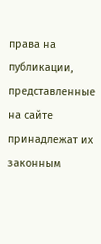права на публикации, представленные на сайте принадлежат их законным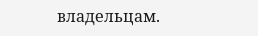владельцам.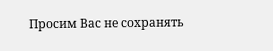Просим Вас не сохранять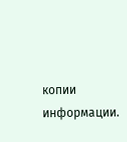копии информации.